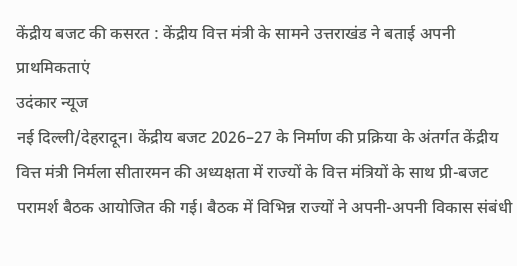केंद्रीय बजट की कसरत : केंद्रीय वित्त मंत्री के सामने उत्तराखंड ने बताई अपनी प्राथमिकताएं
उदंकार न्यूज
नई दिल्ली/देहरादून। केंद्रीय बजट 2026–27 के निर्माण की प्रक्रिया के अंतर्गत केंद्रीय वित्त मंत्री निर्मला सीतारमन की अध्यक्षता में राज्यों के वित्त मंत्रियों के साथ प्री-बजट परामर्श बैठक आयोजित की गई। बैठक में विभिन्न राज्यों ने अपनी-अपनी विकास संबंधी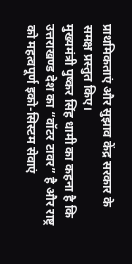प्राथमिकताएं और सुझाव केंद्र सरकार के समक्ष प्रस्तुत किए।
मुख्यमंत्री पुष्कर सिंह धामी का कहना है कि उत्तराखण्ड देश का “वॉटर टावर” है और राष्ट्र को महत्वपूर्ण इको-सिस्टम सेवाएं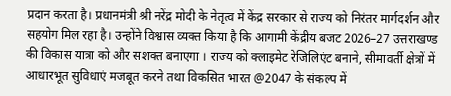प्रदान करता है। प्रधानमंत्री श्री नरेंद्र मोदी के नेतृत्व में केंद्र सरकार से राज्य को निरंतर मार्गदर्शन और सहयोग मिल रहा है। उन्होंने विश्वास व्यक्त किया है कि आगामी केंद्रीय बजट 2026–27 उत्तराखण्ड की विकास यात्रा को और सशक्त बनाएगा । राज्य को क्लाइमेट रेजिलिएंट बनाने, सीमावर्ती क्षेत्रों में आधारभूत सुविधाएं मजबूत करने तथा विकसित भारत @2047 के संकल्प में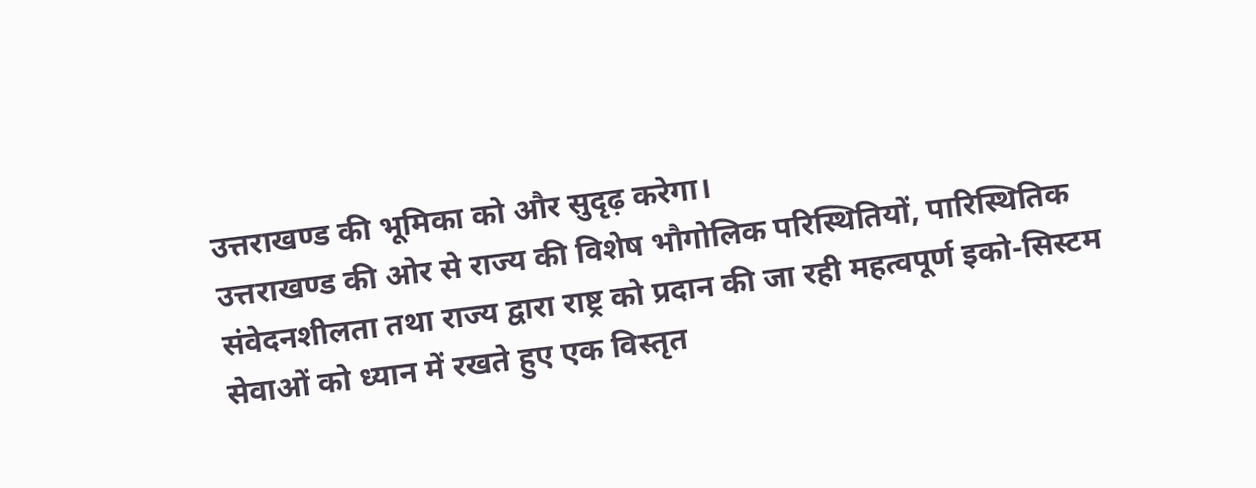उत्तराखण्ड की भूमिका को और सुदृढ़ करेगा।
उत्तराखण्ड की ओर से राज्य की विशेष भौगोलिक परिस्थितियों, पारिस्थितिक संवेदनशीलता तथा राज्य द्वारा राष्ट्र को प्रदान की जा रही महत्वपूर्ण इको-सिस्टम सेवाओं को ध्यान में रखते हुए एक विस्तृत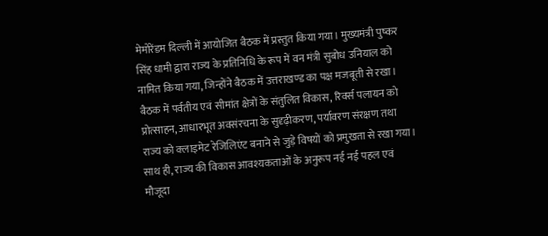मेमोरेंडम दिल्ली में आयोजित बैठक में प्रस्तुत किया गया। मुख्यमंत्री पुष्कर सिंह धामी द्वारा राज्य के प्रतिनिधि के रूप में वन मंत्री सुबोध उनियाल को नामित किया गया, जिन्होंने बैठक में उत्तराखण्ड का पक्ष मजबूती से रखा।
बैठक में पर्वतीय एवं सीमांत क्षेत्रों के संतुलित विकास, रिवर्स पलायन को प्रोत्साहन, आधारभूत अवसंरचना के सुदृढ़ीकरण, पर्यावरण संरक्षण तथा राज्य को क्लाइमेट रेजिलिएंट बनाने से जुड़े विषयों को प्रमुखता से रखा गया। साथ ही, राज्य की विकास आवश्यकताओं के अनुरूप नई नई पहल एवं मौजूदा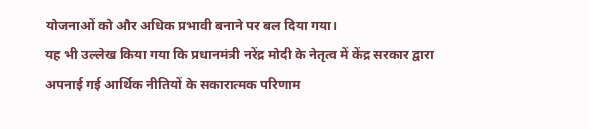योजनाओं को और अधिक प्रभावी बनाने पर बल दिया गया।
यह भी उल्लेख किया गया कि प्रधानमंत्री नरेंद्र मोदी के नेतृत्व में केंद्र सरकार द्वारा अपनाई गई आर्थिक नीतियों के सकारात्मक परिणाम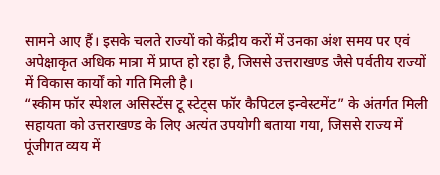सामने आए हैं। इसके चलते राज्यों को केंद्रीय करों में उनका अंश समय पर एवं अपेक्षाकृत अधिक मात्रा में प्राप्त हो रहा है, जिससे उत्तराखण्ड जैसे पर्वतीय राज्यों में विकास कार्यों को गति मिली है।
“स्कीम फॉर स्पेशल असिस्टेंस टू स्टेट्स फॉर कैपिटल इन्वेस्टमेंट” के अंतर्गत मिली सहायता को उत्तराखण्ड के लिए अत्यंत उपयोगी बताया गया, जिससे राज्य में पूंजीगत व्यय में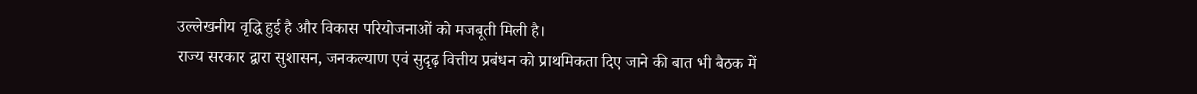उल्लेखनीय वृद्धि हुई है और विकास परियोजनाओं को मजबूती मिली है।
राज्य सरकार द्वारा सुशासन, जनकल्याण एवं सुदृढ़ वित्तीय प्रबंधन को प्राथमिकता दिए जाने की बात भी बैठक में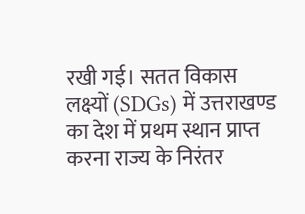रखी गई। सतत विकास लक्ष्यों (SDGs) में उत्तराखण्ड का देश में प्रथम स्थान प्राप्त करना राज्य के निरंतर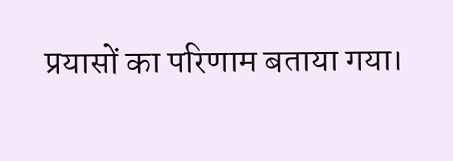प्रयासों का परिणाम बताया गया।